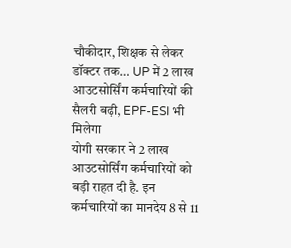चौकीदार, शिक्षक से लेकर डॉक्टर तक… UP में 2 लाख आउटसोर्सिंग कर्मचारियों की सैलरी बढ़ी, EPF-ESI भी मिलेगा
योगी सरकार ने 2 लाख आउटसोर्सिंग कर्मचारियों को बड़ी राहत दी है. इन कर्मचारियों का मानदेय 8 से 11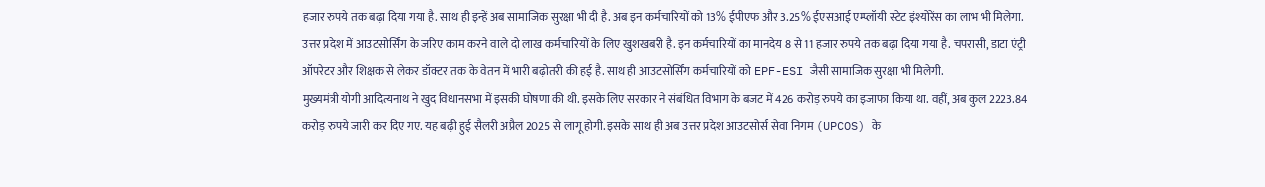हजार रुपये तक बढ़ा दिया गया है. साथ ही इन्हें अब सामाजिक सुरक्षा भी दी है. अब इन कर्मचारियों को 13% ईपीएफ और 3.25% ईएसआई एम्प्लॉयी स्टेट इंश्योरेंस का लाभ भी मिलेगा.
उत्तर प्रदेश में आउटसोर्सिंग के जरिए काम करने वाले दो लाख कर्मचारियों के लिए खुशखबरी है. इन कर्मचारियों का मानदेय 8 से 11 हजार रुपये तक बढ़ा दिया गया है. चपरासी, डाटा एंट्री ऑपरेटर और शिक्षक से लेकर डॉक्टर तक के वेतन में भारी बढ़ोतरी की हई है. साथ ही आउटसोर्सिंग कर्मचारियों को EPF-ESI जैसी सामाजिक सुरक्षा भी मिलेगी.
मुख्यमंत्री योगी आदित्यनाथ ने खुद विधानसभा में इसकी घोषणा की थी. इसके लिए सरकार ने संबंधित विभाग के बजट में 426 करोड़ रुपये का इजाफा किया था. वहीं, अब कुल 2223.84 करोड़ रुपये जारी कर दिए गए. यह बढ़ी हुई सैलरी अप्रैल 2025 से लागू होगी. इसके साथ ही अब उत्तर प्रदेश आउटसोर्स सेवा निगम (UPCOS) के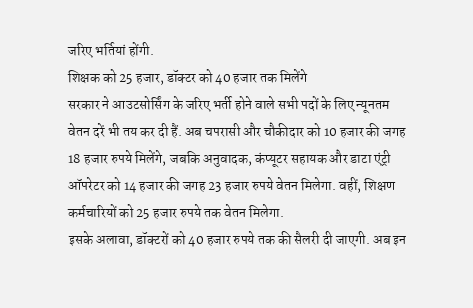जरिए भर्तियां होंगी.
शिक्षक को 25 हजार, डॉक्टर को 40 हजार तक मिलेंगे
सरकार ने आउटसोर्सिंग के जरिए भर्ती होने वाले सभी पदों के लिए न्यूनतम वेतन दरें भी तय कर दी हैं. अब चपरासी और चौकीदार को 10 हजार की जगह 18 हजार रुपये मिलेंगे, जबकि अनुवादक, कंप्यूटर सहायक और डाटा एंट्री ऑपरेटर को 14 हजार की जगह 23 हजार रुपये वेतन मिलेगा. वहीं, शिक्षण कर्मचारियों को 25 हजार रुपये तक वेतन मिलेगा.
इसके अलावा, डॉक्टरों को 40 हजार रुपये तक की सैलरी दी जाएगी. अब इन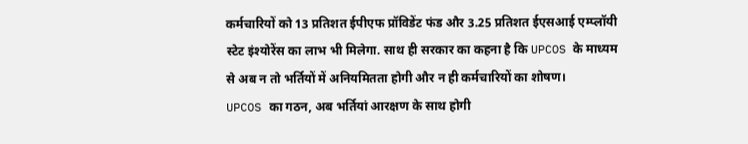कर्मचारियों को 13 प्रतिशत ईपीएफ प्रॉविडेंट फंड और 3.25 प्रतिशत ईएसआई एम्प्लॉयी स्टेट इंश्योरेंस का लाभ भी मिलेगा. साथ ही सरकार का कहना है कि UPCOS के माध्यम से अब न तो भर्तियों में अनियमितता होगी और न ही कर्मचारियों का शोषण।
UPCOS का गठन, अब भर्तियां आरक्षण के साथ होगी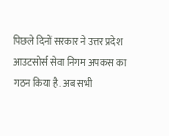पिछले दिनों सरकार ने उत्तर प्रदेश आउटसोर्स सेवा निगम अपकस का गठन किया है. अब सभी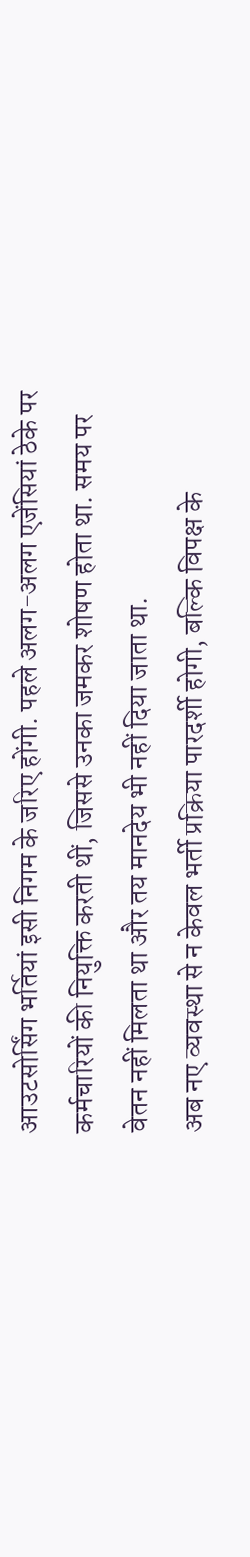आउटसोर्सिंग भर्तियां इसी निगम के जरिए होंगी. पहले अलग-अलग एजेंसियां ठेके पर कर्मचारियों की नियुक्ति करती थीं, जिससे उनका जमकर शोषण होता था. समय पर वेतन नहीं मिलता था और तय मानदेय भी नहीं दिया जाता था.
अब नए व्यवस्था से न केवल भर्ती प्रक्रिया पारदर्शी होगी, बल्कि विपक्ष के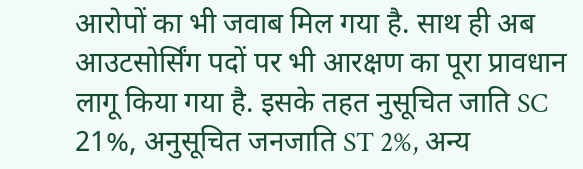आरोपों का भी जवाब मिल गया है. साथ ही अब आउटसोर्सिंग पदों पर भी आरक्षण का पूरा प्रावधान लागू किया गया है. इसके तहत नुसूचित जाति SC 21%, अनुसूचित जनजाति ST 2%, अन्य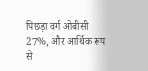पिछड़ा वर्ग ओबीसी 27%, और आर्थिक रूप से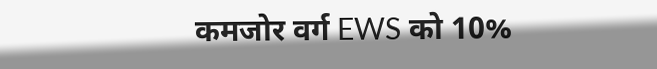कमजोर वर्ग EWS को 10%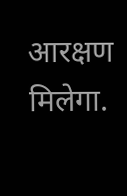आरक्षण मिलेगा.